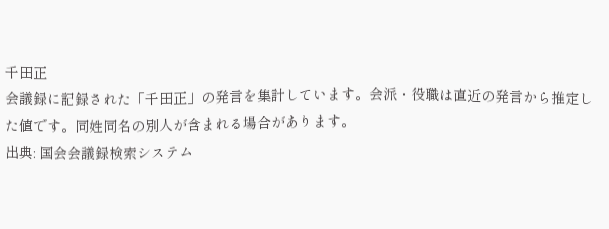千田正
会議録に記録された「千田正」の発言を集計しています。会派・役職は直近の発言から推定した値です。同姓同名の別人が含まれる場合があります。
出典: 国会会議録検索システム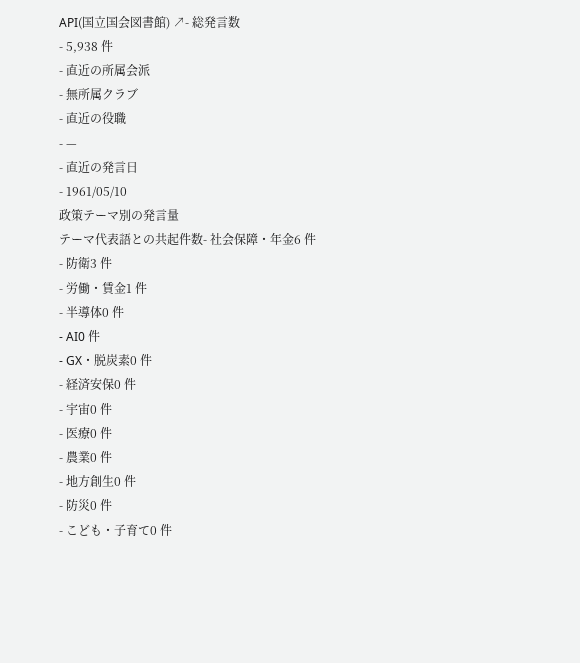API(国立国会図書館) ↗- 総発言数
- 5,938 件
- 直近の所属会派
- 無所属クラブ
- 直近の役職
- —
- 直近の発言日
- 1961/05/10
政策テーマ別の発言量
テーマ代表語との共起件数- 社会保障・年金6 件
- 防衛3 件
- 労働・賃金1 件
- 半導体0 件
- AI0 件
- GX・脱炭素0 件
- 経済安保0 件
- 宇宙0 件
- 医療0 件
- 農業0 件
- 地方創生0 件
- 防災0 件
- こども・子育て0 件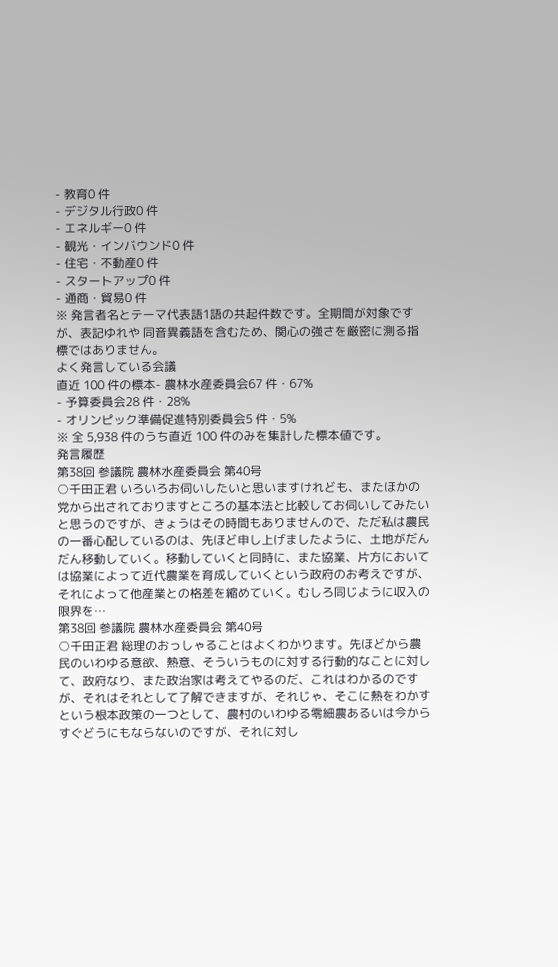- 教育0 件
- デジタル行政0 件
- エネルギー0 件
- 観光・インバウンド0 件
- 住宅・不動産0 件
- スタートアップ0 件
- 通商・貿易0 件
※ 発言者名とテーマ代表語1語の共起件数です。全期間が対象ですが、表記ゆれや 同音異義語を含むため、関心の強さを厳密に測る指標ではありません。
よく発言している会議
直近 100 件の標本- 農林水産委員会67 件・67%
- 予算委員会28 件・28%
- オリンピック準備促進特別委員会5 件・5%
※ 全 5,938 件のうち直近 100 件のみを集計した標本値です。
発言履歴
第38回 参議院 農林水産委員会 第40号
○千田正君 いろいろお伺いしたいと思いますけれども、またほかの党から出されておりますところの基本法と比較してお伺いしてみたいと思うのですが、きょうはその時間もありませんので、ただ私は農民の一番心配しているのは、先ほど申し上げましたように、土地がだんだん移動していく。移動していくと同時に、また協業、片方においては協業によって近代農業を育成していくという政府のお考えですが、それによって他産業との格差を縮めていく。むしろ同じように収入の限界を…
第38回 参議院 農林水産委員会 第40号
○千田正君 総理のおっしゃることはよくわかります。先ほどから農民のいわゆる意欲、熱意、そういうものに対する行動的なことに対して、政府なり、また政治家は考えてやるのだ、これはわかるのですが、それはそれとして了解できますが、それじゃ、そこに熱をわかすという根本政策の一つとして、農村のいわゆる零細農あるいは今からすぐどうにもならないのですが、それに対し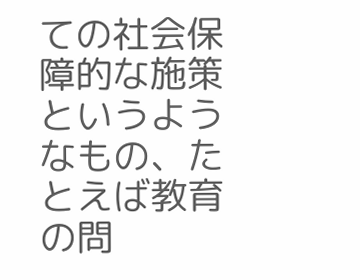ての社会保障的な施策というようなもの、たとえば教育の問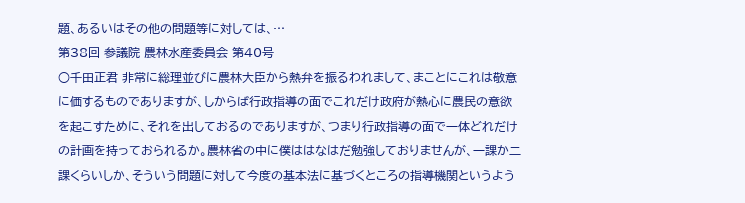題、あるいはその他の問題等に対しては、…
第38回 参議院 農林水産委員会 第40号
○千田正君 非常に総理並びに農林大臣から熱弁を振るわれまして、まことにこれは敬意に価するものでありますが、しからば行政指導の面でこれだけ政府が熱心に農民の意欲を起こすために、それを出しておるのでありますが、つまり行政指導の面で一体どれだけの計画を持っておられるか。農林省の中に僕ははなはだ勉強しておりませんが、一課か二課くらいしか、そういう問題に対して今度の基本法に基づくところの指導機関というよう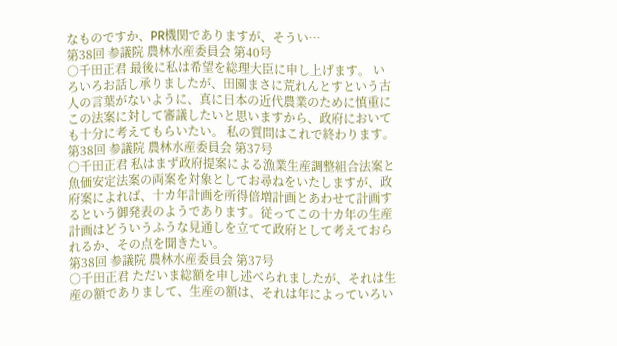なものですか、PR機関でありますが、そうい…
第38回 参議院 農林水産委員会 第40号
○千田正君 最後に私は希望を総理大臣に申し上げます。 いろいろお話し承りましたが、田園まさに荒れんとすという古人の言葉がないように、真に日本の近代農業のために慎重にこの法案に対して審議したいと思いますから、政府においても十分に考えてもらいたい。 私の質問はこれで終わります。
第38回 参議院 農林水産委員会 第37号
○千田正君 私はまず政府提案による漁業生産調整組合法案と魚価安定法案の両案を対象としてお尋ねをいたしますが、政府案によれば、十カ年計画を所得倍増計画とあわせて計画するという御発表のようであります。従ってこの十カ年の生産計画はどういうふうな見通しを立てて政府として考えておられるか、その点を聞きたい。
第38回 参議院 農林水産委員会 第37号
○千田正君 ただいま総額を申し述べられましたが、それは生産の額でありまして、生産の額は、それは年によっていろい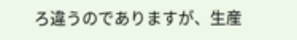ろ違うのでありますが、生産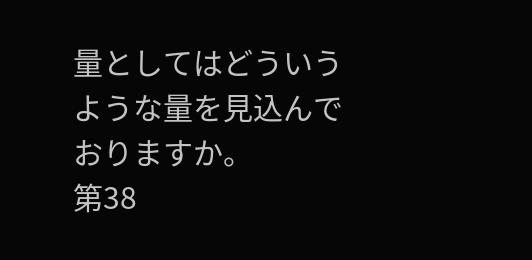量としてはどういうような量を見込んでおりますか。
第38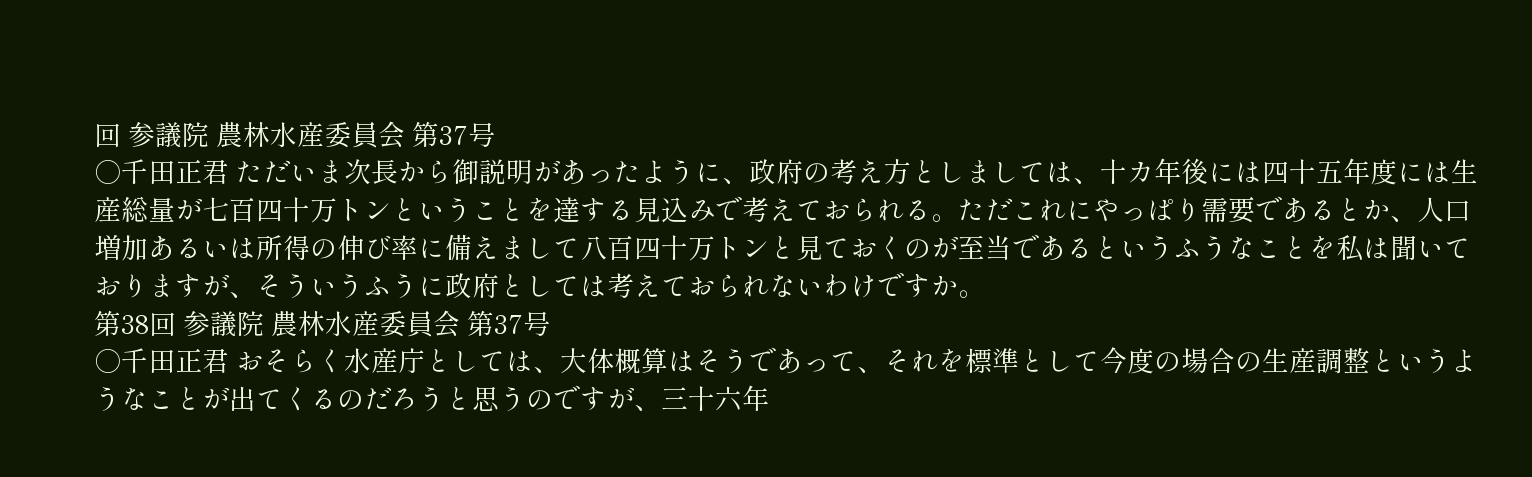回 参議院 農林水産委員会 第37号
○千田正君 ただいま次長から御説明があったように、政府の考え方としましては、十カ年後には四十五年度には生産総量が七百四十万トンということを達する見込みで考えておられる。ただこれにやっぱり需要であるとか、人口増加あるいは所得の伸び率に備えまして八百四十万トンと見ておくのが至当であるというふうなことを私は聞いておりますが、そういうふうに政府としては考えておられないわけですか。
第38回 参議院 農林水産委員会 第37号
○千田正君 おそらく水産庁としては、大体概算はそうであって、それを標準として今度の場合の生産調整というようなことが出てくるのだろうと思うのですが、三十六年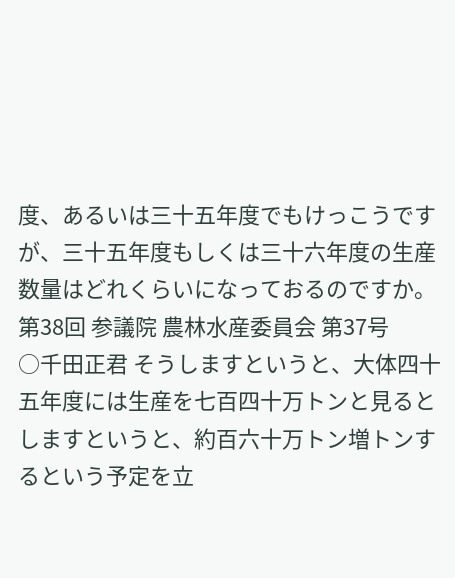度、あるいは三十五年度でもけっこうですが、三十五年度もしくは三十六年度の生産数量はどれくらいになっておるのですか。
第38回 参議院 農林水産委員会 第37号
○千田正君 そうしますというと、大体四十五年度には生産を七百四十万トンと見るとしますというと、約百六十万トン増トンするという予定を立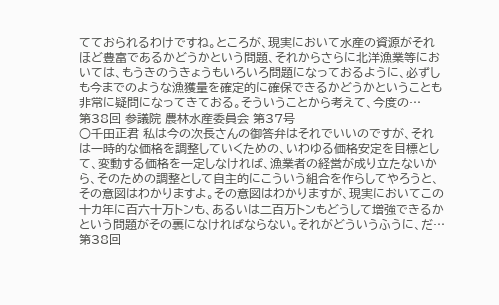てておられるわけですね。ところが、現実において水産の資源がそれほど豊富であるかどうかという問題、それからさらに北洋漁業等においては、もうきのうきょうもいろいろ問題になっておるように、必ずしも今までのような漁獲量を確定的に確保できるかどうかということも非常に疑問になってきておる。そういうことから考えて、今度の…
第38回 参議院 農林水産委員会 第37号
○千田正君 私は今の次長さんの御答弁はそれでいいのですが、それは一時的な価格を調整していくための、いわゆる価格安定を目標として、変動する価格を一定しなければ、漁業者の経営が成り立たないから、そのための調整として自主的にこういう組合を作らしてやろうと、その意図はわかりますよ。その意図はわかりますが、現実においてこの十カ年に百六十万トンも、あるいは二百万トンもどうして増強できるかという問題がその裏になければならない。それがどういうふうに、だ…
第38回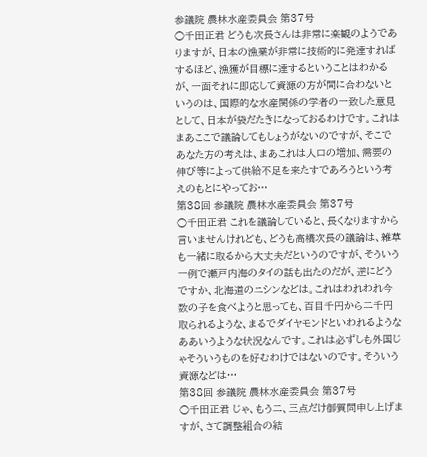参議院 農林水産委員会 第37号
○千田正君 どうも次長さんは非常に楽観のようでありますが、日本の漁業が非常に技術的に発達すればするほど、漁獲が目標に達するということはわかるが、一面それに即応して資源の方が間に合わないというのは、国際的な水産関係の学者の一致した意見として、日本が袋だたきになっておるわけです。これはまあここで議論してもしょうがないのですが、そこであなた方の考えは、まあこれは人口の増加、需要の伸び等によって供給不足を来たすであろうという考えのもとにやってお…
第38回 参議院 農林水産委員会 第37号
○千田正君 これを議論していると、長くなりますから言いませんけれども、どうも高橋次長の議論は、雑草も一緒に取るから大丈夫だというのですが、そういう一例で瀬戸内海のタイの話も出たのだが、逆にどうですか、北海道のニシンなどは。これはわれわれ今数の子を食べようと思っても、百目千円から二千円取られるような、まるでダイヤモンドといわれるようなああいうような状況なんです。これは必ずしも外国じゃそういうものを好むわけではないのです。そういう資源などは…
第38回 参議院 農林水産委員会 第37号
○千田正君 じゃ、もう二、三点だけ御質問申し上げますが、さて調整組合の結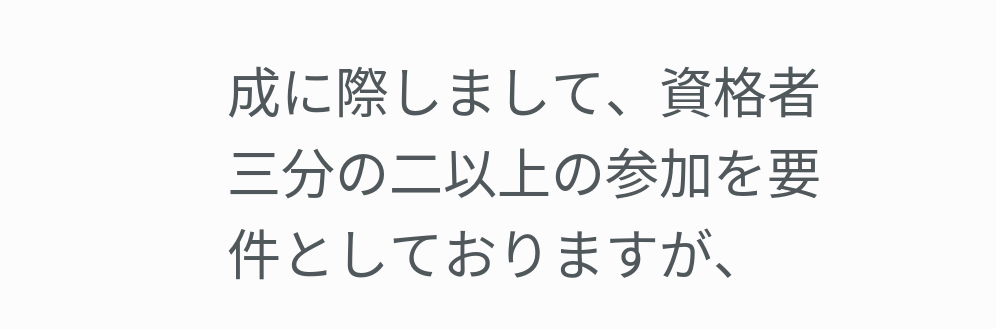成に際しまして、資格者三分の二以上の参加を要件としておりますが、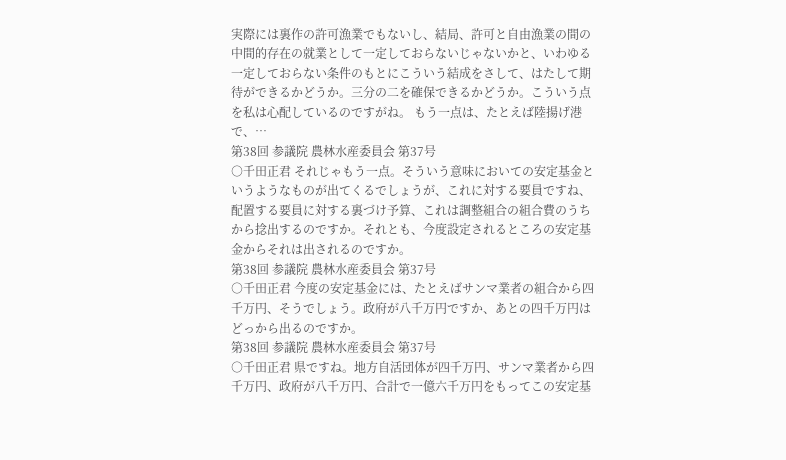実際には裏作の許可漁業でもないし、結局、許可と自由漁業の間の中間的存在の就業として一定しておらないじゃないかと、いわゆる一定しておらない条件のもとにこういう結成をさして、はたして期待ができるかどうか。三分の二を確保できるかどうか。こういう点を私は心配しているのですがね。 もう一点は、たとえば陸揚げ港で、…
第38回 参議院 農林水産委員会 第37号
○千田正君 それじゃもう一点。そういう意味においての安定基金というようなものが出てくるでしょうが、これに対する要員ですね、配置する要員に対する裏づけ予算、これは調整組合の組合費のうちから捻出するのですか。それとも、今度設定されるところの安定基金からそれは出されるのですか。
第38回 参議院 農林水産委員会 第37号
○千田正君 今度の安定基金には、たとえばサンマ業者の組合から四千万円、そうでしょう。政府が八千万円ですか、あとの四千万円はどっから出るのですか。
第38回 参議院 農林水産委員会 第37号
○千田正君 県ですね。地方自活団体が四千万円、サンマ業者から四千万円、政府が八千万円、合計で一億六千万円をもってこの安定基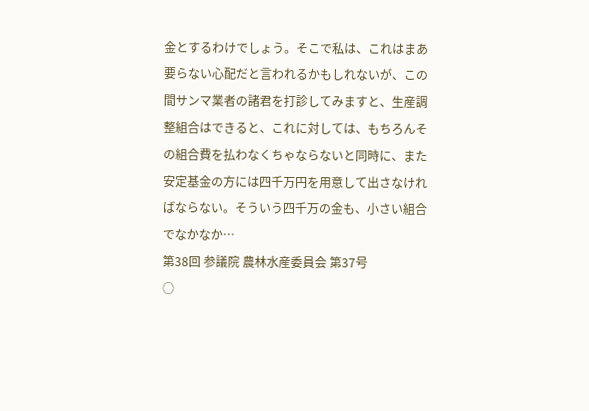金とするわけでしょう。そこで私は、これはまあ要らない心配だと言われるかもしれないが、この間サンマ業者の諸君を打診してみますと、生産調整組合はできると、これに対しては、もちろんその組合費を払わなくちゃならないと同時に、また安定基金の方には四千万円を用意して出さなければならない。そういう四千万の金も、小さい組合でなかなか…
第38回 参議院 農林水産委員会 第37号
○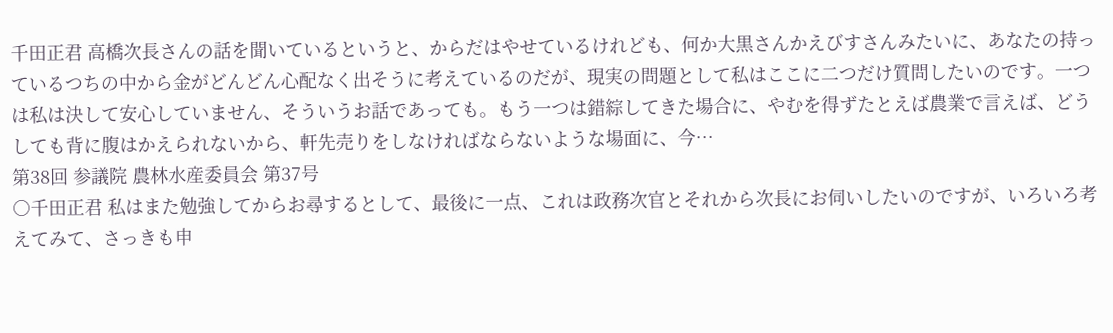千田正君 高橋次長さんの話を聞いているというと、からだはやせているけれども、何か大黒さんかえびすさんみたいに、あなたの持っているつちの中から金がどんどん心配なく出そうに考えているのだが、現実の問題として私はここに二つだけ質問したいのです。一つは私は決して安心していません、そういうお話であっても。もう一つは錯綜してきた場合に、やむを得ずたとえば農業で言えば、どうしても背に腹はかえられないから、軒先売りをしなければならないような場面に、今…
第38回 参議院 農林水産委員会 第37号
○千田正君 私はまた勉強してからお尋するとして、最後に一点、これは政務次官とそれから次長にお伺いしたいのですが、いろいろ考えてみて、さっきも申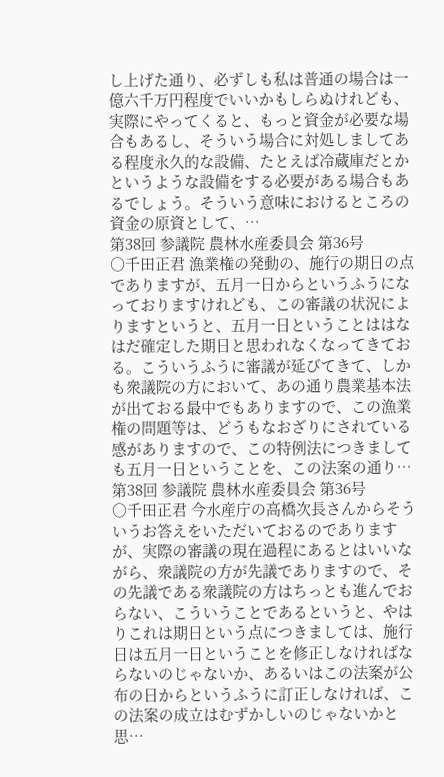し上げた通り、必ずしも私は普通の場合は一億六千万円程度でいいかもしらぬけれども、実際にやってくると、もっと資金が必要な場合もあるし、そういう場合に対処しましてある程度永久的な設備、たとえば冷蔵庫だとかというような設備をする必要がある場合もあるでしょう。そういう意味におけるところの資金の原資として、…
第38回 参議院 農林水産委員会 第36号
○千田正君 漁業権の発動の、施行の期日の点でありますが、五月一日からというふうになっておりますけれども、この審議の状況によりますというと、五月一日ということははなはだ確定した期日と思われなくなってきておる。こういうふうに審議が延びてきて、しかも衆議院の方において、あの通り農業基本法が出ておる最中でもありますので、この漁業権の問題等は、どうもなおざりにされている感がありますので、この特例法につきましても五月一日ということを、この法案の通り…
第38回 参議院 農林水産委員会 第36号
○千田正君 今水産庁の高橋次長さんからそういうお答えをいただいておるのでありますが、実際の審議の現在過程にあるとはいいながら、衆議院の方が先議でありますので、その先議である衆議院の方はちっとも進んでおらない、こういうことであるというと、やはりこれは期日という点につきましては、施行日は五月一日ということを修正しなければならないのじゃないか、あるいはこの法案が公布の日からというふうに訂正しなければ、この法案の成立はむずかしいのじゃないかと思…